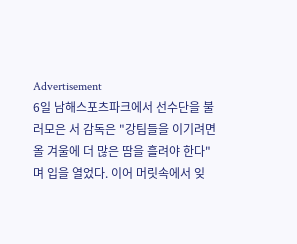Advertisement
6일 남해스포츠파크에서 선수단을 불러모은 서 감독은 "강팀들을 이기려면 올 겨울에 더 많은 땀을 흘려야 한다"며 입을 열었다. 이어 머릿속에서 잊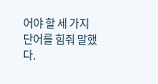어야 할 세 가지 단어를 힘줘 말했다.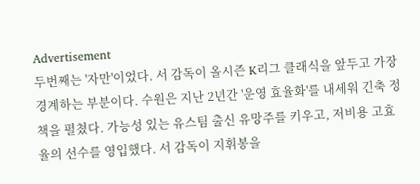Advertisement
두번째는 '자만'이었다. 서 감독이 올시즌 K리그 클래식을 앞두고 가장 경계하는 부분이다. 수원은 지난 2년간 '운영 효율화'를 내세워 긴축 정책을 펼쳤다. 가능성 있는 유스팀 출신 유망주를 키우고, 저비용 고효율의 선수를 영입했다. 서 감독이 지휘봉을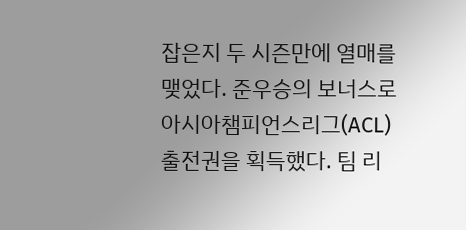잡은지 두 시즌만에 열매를 맺었다. 준우승의 보너스로 아시아챔피언스리그(ACL) 출전권을 획득했다. 팀 리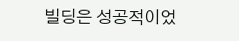빌딩은 성공적이었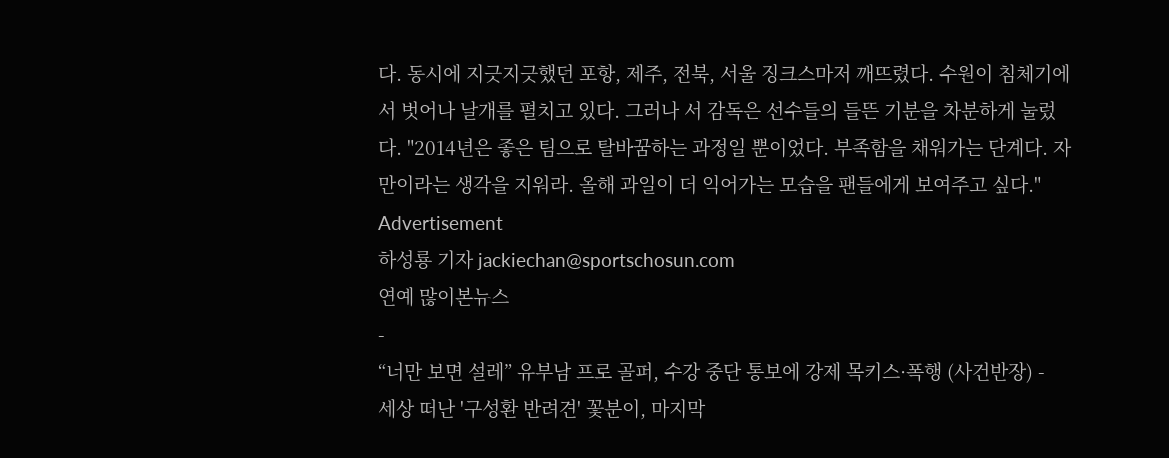다. 동시에 지긋지긋했던 포항, 제주, 전북, 서울 징크스마저 깨뜨렸다. 수원이 침체기에서 벗어나 날개를 펼치고 있다. 그러나 서 감독은 선수들의 들뜬 기분을 차분하게 눌렀다. "2014년은 좋은 팀으로 탈바꿈하는 과정일 뿐이었다. 부족함을 채워가는 단계다. 자만이라는 생각을 지워라. 올해 과일이 더 익어가는 모습을 팬들에게 보여주고 싶다."
Advertisement
하성룡 기자 jackiechan@sportschosun.com
연예 많이본뉴스
-
“너만 보면 설레” 유부남 프로 골퍼, 수강 중단 통보에 강제 목키스·폭행 (사건반장) -
세상 떠난 '구성환 반려견' 꽃분이, 마지막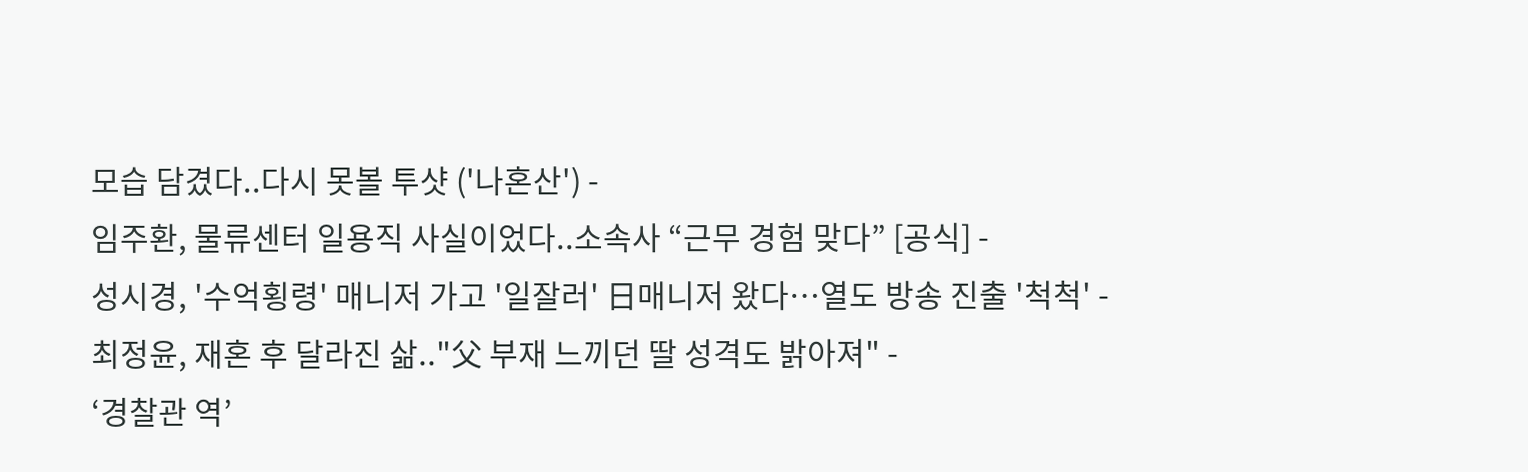모습 담겼다..다시 못볼 투샷 ('나혼산') -
임주환, 물류센터 일용직 사실이었다..소속사 “근무 경험 맞다” [공식] -
성시경, '수억횡령' 매니저 가고 '일잘러' 日매니저 왔다…열도 방송 진출 '척척' -
최정윤, 재혼 후 달라진 삶.."父 부재 느끼던 딸 성격도 밝아져" -
‘경찰관 역’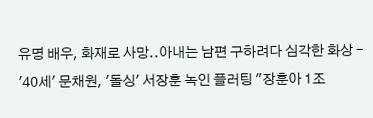유명 배우, 화재로 사망..아내는 남편 구하려다 심각한 화상 -
'40세' 문채원, '돌싱' 서장훈 녹인 플러팅 "장훈아 1조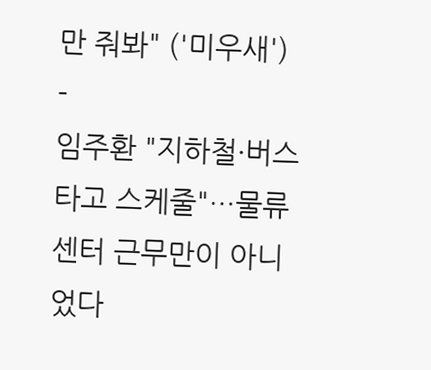만 줘봐" ('미우새') -
임주환 "지하철·버스 타고 스케줄"…물류센터 근무만이 아니었다